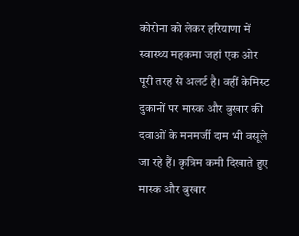कोरोना को लेकर हरियाणा में स्वास्थ्य महकमा जहां एक ओर पूरी तरह से अलर्ट है। वहीं केमिस्ट दुकानों पर मास्क और बुखार की दवाओं के मनमर्जी दाम भी वसूले जा रहे हैं। कृत्रिम कमी दिखाते हुए मास्क और बुखार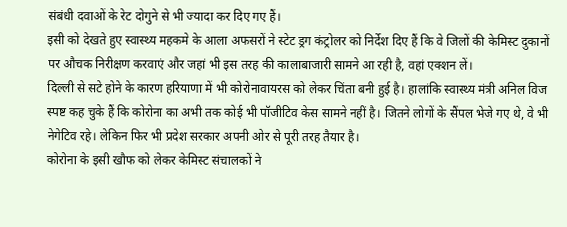संबंधी दवाओं के रेट दोगुने से भी ज्यादा कर दिए गए हैं।
इसी को देखते हुए स्वास्थ्य महकमे के आला अफसरों ने स्टेट ड्रग कंट्रोलर को निर्देश दिए हैं कि वे जिलों की केमिस्ट दुकानों पर औचक निरीक्षण करवाएं और जहां भी इस तरह की कालाबाजारी सामने आ रही है, वहां एक्शन लें।
दिल्ली से सटे होने के कारण हरियाणा में भी कोरोनावायरस को लेकर चिंता बनी हुई है। हालांकि स्वास्थ्य मंत्री अनिल विज स्पष्ट कह चुके हैं कि कोरोना का अभी तक कोई भी पॉजीटिव केस सामने नहीं है। जितने लोगों के सैंपल भेजे गए थे, वे भी नेगेटिव रहे। लेकिन फिर भी प्रदेश सरकार अपनी ओर से पूरी तरह तैयार है।
कोरोना के इसी खौफ को लेकर केमिस्ट संचालकों ने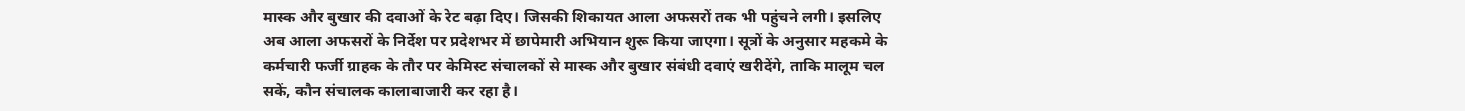मास्क और बुखार की दवाओं के रेट बढ़ा दिए। जिसकी शिकायत आला अफसरों तक भी पहुंचने लगी। इसलिए अब आला अफसरों के निर्देश पर प्रदेशभर में छापेमारी अभियान शुरू किया जाएगा। सूत्रों के अनुसार महकमे के कर्मचारी फर्जी ग्राहक के तौर पर केमिस्ट संचालकों से मास्क और बुखार संबंधी दवाएं खरीदेंगे, ताकि मालूम चल सकें, कौन संचालक कालाबाजारी कर रहा है।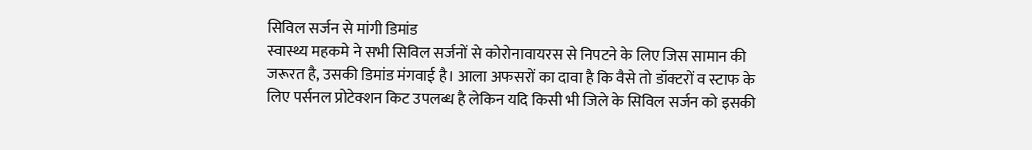सिविल सर्जन से मांगी डिमांड
स्वास्थ्य महकमे ने सभी सिविल सर्जनों से कोरोनावायरस से निपटने के लिए जिस सामान की जरूरत है, उसकी डिमांड मंगवाई है। आला अफसरों का दावा है कि वैसे तो डॉक्टरों व स्टाफ के लिए पर्सनल प्रोटेक्शन किट उपलब्ध है लेकिन यदि किसी भी जिले के सिविल सर्जन को इसकी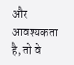और आवश्यकता है, तो वे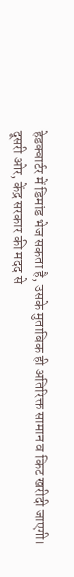हेडक्वार्टर में डिमांड भेज सकता है, उसके मुताबिक ही अतिरिक्त सामान व किट खरीदी जाएगी।
दूसरी ओर, केंद्र सरकार की मदद से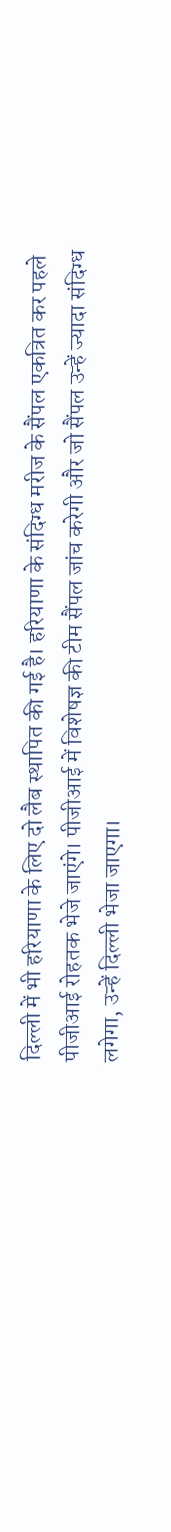दिल्ली में भी हरियाणा के लिए दो लैब स्थापित की गई है। हरियाणा के संदिग्ध मरीज के सैंपल एकत्रित कर पहले पीजीआई रोहतक भेजे जाएंगे। पीजीआई में विशेषज्ञ की टीम सैंपल जांच करेगी और जो सैंपल उन्हें ज्यादा संदिग्ध लगेगा, उन्हें दिल्ली भेजा जाएगा।